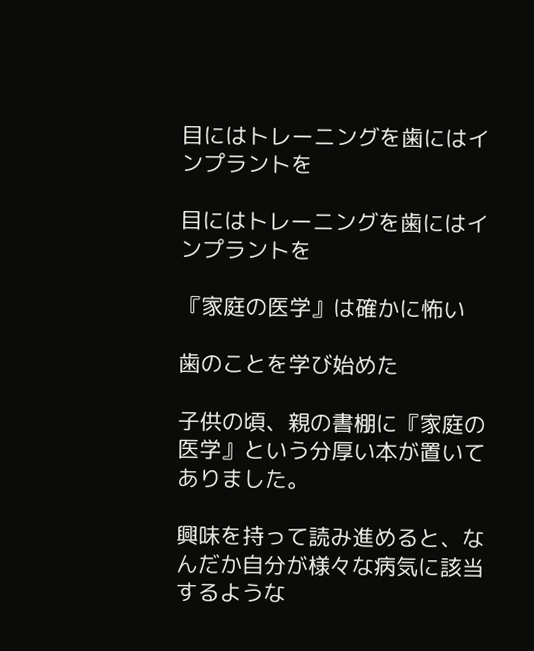目にはトレーニングを歯にはインプラントを

目にはトレーニングを歯にはインプラントを

『家庭の医学』は確かに怖い

歯のことを学び始めた

子供の頃、親の書棚に『家庭の医学』という分厚い本が置いてありました。

興味を持って読み進めると、なんだか自分が様々な病気に該当するような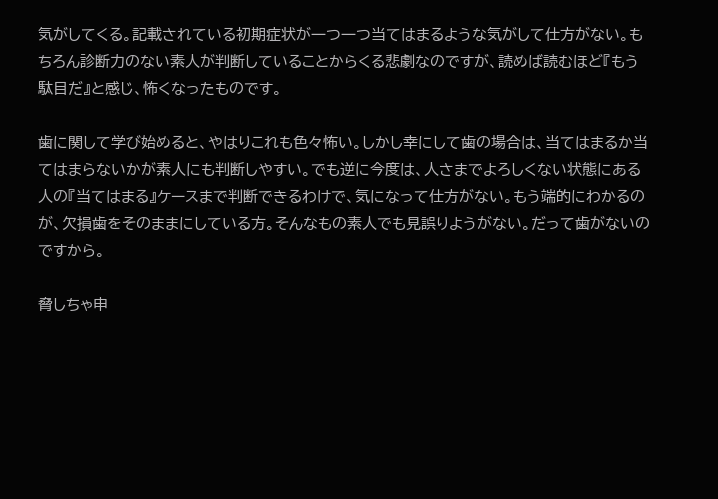気がしてくる。記載されている初期症状が一つ一つ当てはまるような気がして仕方がない。もちろん診断力のない素人が判断していることからくる悲劇なのですが、読めば読むほど『もう駄目だ』と感じ、怖くなったものです。

歯に関して学び始めると、やはりこれも色々怖い。しかし幸にして歯の場合は、当てはまるか当てはまらないかが素人にも判断しやすい。でも逆に今度は、人さまでよろしくない状態にある人の『当てはまる』ケースまで判断できるわけで、気になって仕方がない。もう端的にわかるのが、欠損歯をそのままにしている方。そんなもの素人でも見誤りようがない。だって歯がないのですから。

脅しちゃ申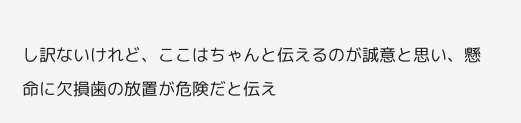し訳ないけれど、ここはちゃんと伝えるのが誠意と思い、懸命に欠損歯の放置が危険だと伝え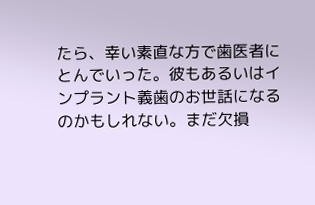たら、幸い素直な方で歯医者にとんでいった。彼もあるいはインプラント義歯のお世話になるのかもしれない。まだ欠損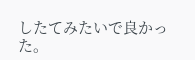したてみたいで良かった。